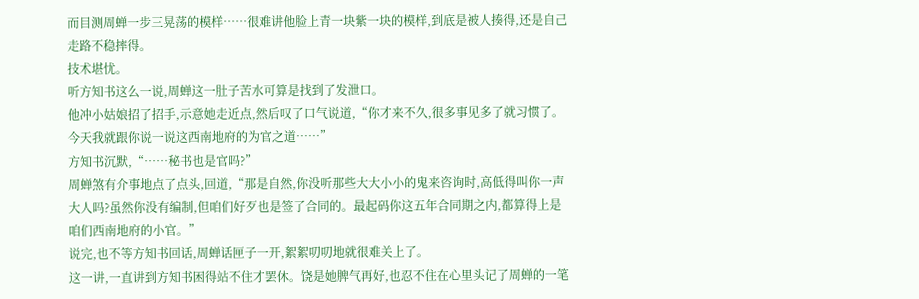而目测周蝉一步三晃荡的模样……很难讲他脸上青一块紫一块的模样,到底是被人揍得,还是自己走路不稳摔得。
技术堪忧。
听方知书这么一说,周蝉这一肚子苦水可算是找到了发泄口。
他冲小姑娘招了招手,示意她走近点,然后叹了口气说道,“你才来不久,很多事见多了就习惯了。今天我就跟你说一说这西南地府的为官之道……”
方知书沉默,“……秘书也是官吗?”
周蝉煞有介事地点了点头,回道,“那是自然,你没听那些大大小小的鬼来咨询时,高低得叫你一声大人吗?虽然你没有编制,但咱们好歹也是签了合同的。最起码你这五年合同期之内,都算得上是咱们西南地府的小官。”
说完,也不等方知书回话,周蝉话匣子一开,絮絮叨叨地就很难关上了。
这一讲,一直讲到方知书困得站不住才罢休。饶是她脾气再好,也忍不住在心里头记了周蝉的一笔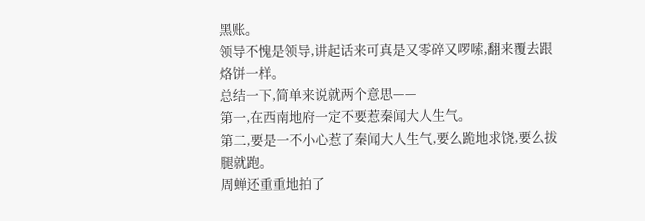黑账。
领导不愧是领导,讲起话来可真是又零碎又啰嗦,翻来覆去跟烙饼一样。
总结一下,简单来说就两个意思——
第一,在西南地府一定不要惹秦闻大人生气。
第二,要是一不小心惹了秦闻大人生气,要么跪地求饶,要么拔腿就跑。
周蝉还重重地拍了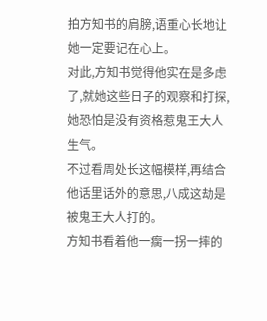拍方知书的肩膀,语重心长地让她一定要记在心上。
对此,方知书觉得他实在是多虑了,就她这些日子的观察和打探,她恐怕是没有资格惹鬼王大人生气。
不过看周处长这幅模样,再结合他话里话外的意思,八成这劫是被鬼王大人打的。
方知书看着他一瘸一拐一摔的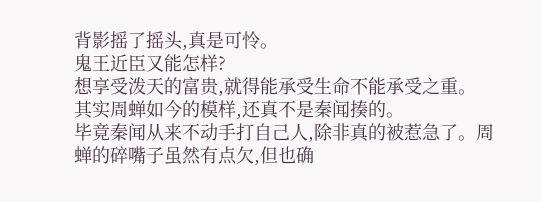背影摇了摇头,真是可怜。
鬼王近臣又能怎样?
想享受泼天的富贵,就得能承受生命不能承受之重。
其实周蝉如今的模样,还真不是秦闻揍的。
毕竟秦闻从来不动手打自己人,除非真的被惹急了。周蝉的碎嘴子虽然有点欠,但也确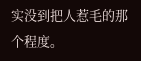实没到把人惹毛的那个程度。